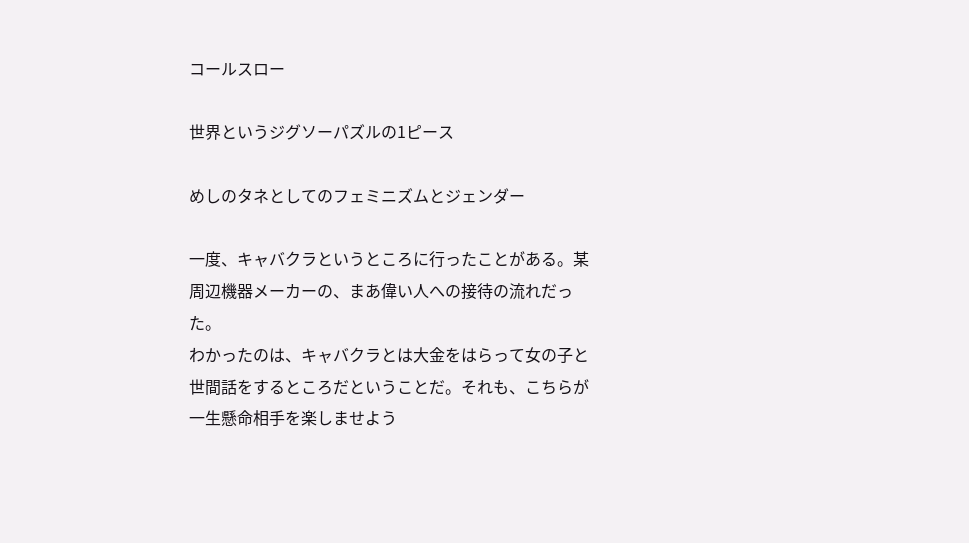コールスロー

世界というジグソーパズルの1ピース

めしのタネとしてのフェミニズムとジェンダー

一度、キャバクラというところに行ったことがある。某周辺機器メーカーの、まあ偉い人への接待の流れだった。
わかったのは、キャバクラとは大金をはらって女の子と世間話をするところだということだ。それも、こちらが一生懸命相手を楽しませよう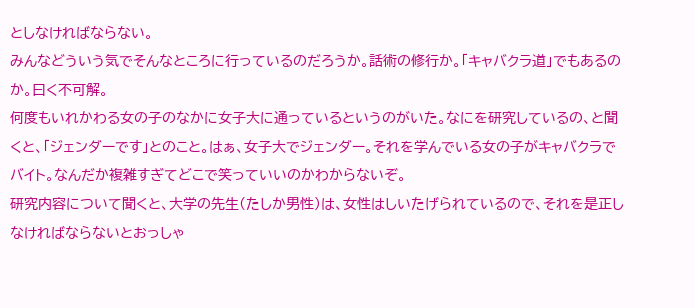としなければならない。
みんなどういう気でそんなところに行っているのだろうか。話術の修行か。「キャバクラ道」でもあるのか。曰く不可解。
何度もいれかわる女の子のなかに女子大に通っているというのがいた。なにを研究しているの、と聞くと、「ジェンダーです」とのこと。はぁ、女子大でジェンダー。それを学んでいる女の子がキャバクラでバイト。なんだか複雑すぎてどこで笑っていいのかわからないぞ。
研究内容について聞くと、大学の先生(たしか男性)は、女性はしいたげられているので、それを是正しなければならないとおっしゃ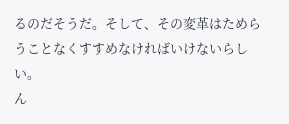るのだそうだ。そして、その変革はためらうことなくすすめなければいけないらしい。
ん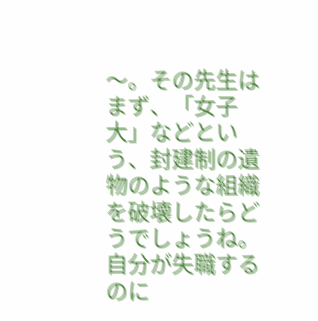〜。その先生はまず、「女子大」などという、封建制の遺物のような組織を破壊したらどうでしょうね。自分が失職するのに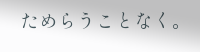ためらうことなく。